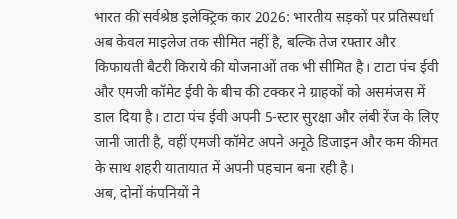भारत की सर्वश्रेष्ठ इलेक्ट्रिक कार 2026: भारतीय सड़कों पर प्रतिस्पर्धा अब केवल माइलेज तक सीमित नहीं है, बल्कि तेज रफ्तार और किफायती बैटरी किराये की योजनाओं तक भी सीमित है। टाटा पंच ईवी और एमजी कॉमेट ईवी के बीच की टक्कर ने ग्राहकों को असमंजस में डाल दिया है। टाटा पंच ईवी अपनी 5-स्टार सुरक्षा और लंबी रेंज के लिए जानी जाती है, वहीं एमजी कॉमेट अपने अनूठे डिजाइन और कम कीमत के साथ शहरी यातायात में अपनी पहचान बना रही है।
अब, दोनों कंपनियों ने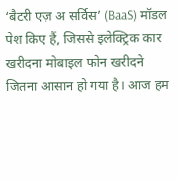‘बैटरी एज़ अ सर्विस’ (BaaS) मॉडल पेश किए हैं, जिससे इलेक्ट्रिक कार खरीदना मोबाइल फोन खरीदने जितना आसान हो गया है। आज हम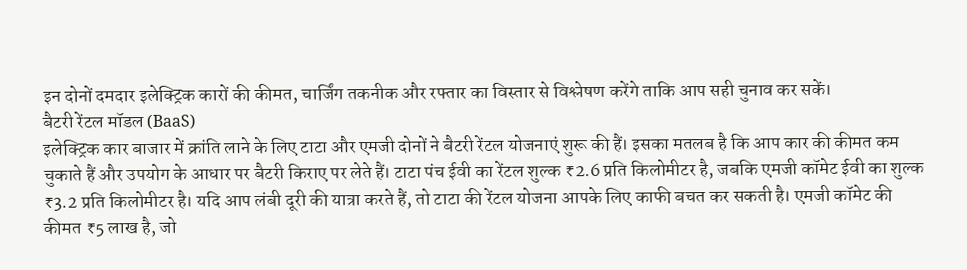इन दोनों दमदार इलेक्ट्रिक कारों की कीमत, चार्जिंग तकनीक और रफ्तार का विस्तार से विश्लेषण करेंगे ताकि आप सही चुनाव कर सकें।
बैटरी रेंटल मॉडल (BaaS)
इलेक्ट्रिक कार बाजार में क्रांति लाने के लिए टाटा और एमजी दोनों ने बैटरी रेंटल योजनाएं शुरू की हैं। इसका मतलब है कि आप कार की कीमत कम चुकाते हैं और उपयोग के आधार पर बैटरी किराए पर लेते हैं। टाटा पंच ईवी का रेंटल शुल्क ₹2.6 प्रति किलोमीटर है, जबकि एमजी कॉमेट ईवी का शुल्क ₹3.2 प्रति किलोमीटर है। यदि आप लंबी दूरी की यात्रा करते हैं, तो टाटा की रेंटल योजना आपके लिए काफी बचत कर सकती है। एमजी कॉमेट की कीमत ₹5 लाख है, जो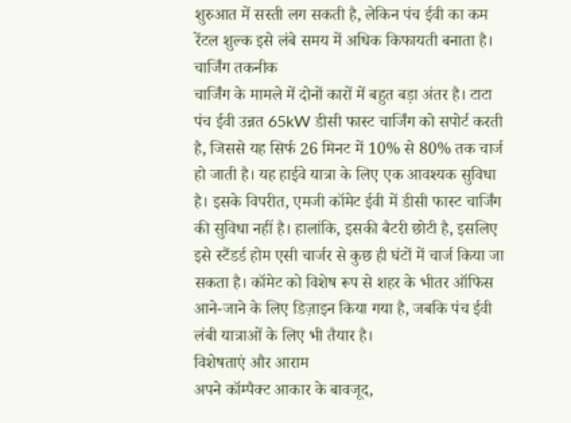शुरुआत में सस्ती लग सकती है, लेकिन पंच ईवी का कम रेंटल शुल्क इसे लंबे समय में अधिक किफायती बनाता है।
चार्जिंग तकनीक
चार्जिंग के मामले में दोनों कारों में बहुत बड़ा अंतर है। टाटा पंच ईवी उन्नत 65kW डीसी फास्ट चार्जिंग को सपोर्ट करती है, जिससे यह सिर्फ 26 मिनट में 10% से 80% तक चार्ज हो जाती है। यह हाईवे यात्रा के लिए एक आवश्यक सुविधा है। इसके विपरीत, एमजी कॉमेट ईवी में डीसी फास्ट चार्जिंग की सुविधा नहीं है। हालांकि, इसकी बैटरी छोटी है, इसलिए इसे स्टैंडर्ड होम एसी चार्जर से कुछ ही घंटों में चार्ज किया जा सकता है। कॉमेट को विशेष रूप से शहर के भीतर ऑफिस आने-जाने के लिए डिज़ाइन किया गया है, जबकि पंच ईवी लंबी यात्राओं के लिए भी तैयार है।
विशेषताएं और आराम
अपने कॉम्पैक्ट आकार के बावजूद,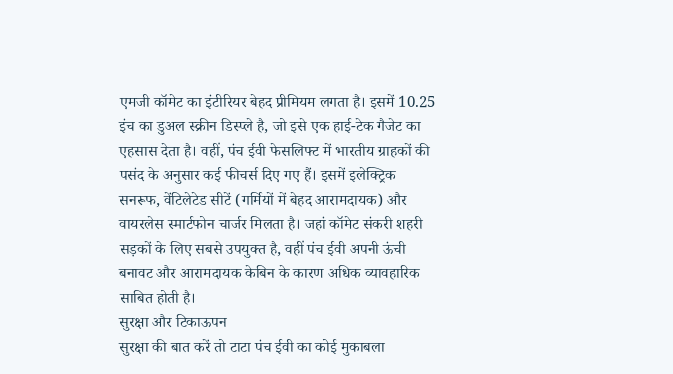एमजी कॉमेट का इंटीरियर बेहद प्रीमियम लगता है। इसमें 10.25 इंच का डुअल स्क्रीन डिस्प्ले है, जो इसे एक हाई-टेक गैजेट का एहसास देता है। वहीं, पंच ईवी फेसलिफ्ट में भारतीय ग्राहकों की पसंद के अनुसार कई फीचर्स दिए गए हैं। इसमें इलेक्ट्रिक सनरूफ, वेंटिलेटेड सीटें (गर्मियों में बेहद आरामदायक) और वायरलेस स्मार्टफोन चार्जर मिलता है। जहां कॉमेट संकरी शहरी सड़कों के लिए सबसे उपयुक्त है, वहीं पंच ईवी अपनी ऊंची बनावट और आरामदायक केबिन के कारण अधिक व्यावहारिक साबित होती है।
सुरक्षा और टिकाऊपन
सुरक्षा की बात करें तो टाटा पंच ईवी का कोई मुकाबला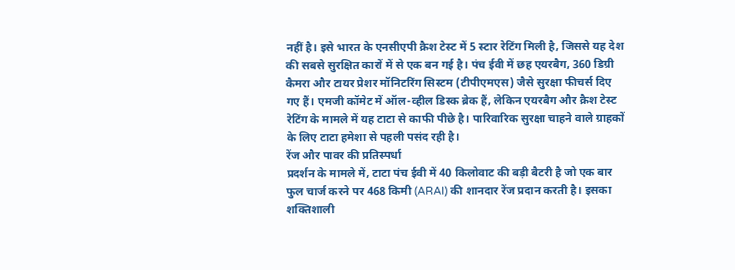नहीं है। इसे भारत के एनसीएपी क्रैश टेस्ट में 5 स्टार रेटिंग मिली है, जिससे यह देश की सबसे सुरक्षित कारों में से एक बन गई है। पंच ईवी में छह एयरबैग, 360 डिग्री कैमरा और टायर प्रेशर मॉनिटरिंग सिस्टम (टीपीएमएस) जैसे सुरक्षा फीचर्स दिए गए हैं। एमजी कॉमेट में ऑल-व्हील डिस्क ब्रेक हैं, लेकिन एयरबैग और क्रैश टेस्ट रेटिंग के मामले में यह टाटा से काफी पीछे है। पारिवारिक सुरक्षा चाहने वाले ग्राहकों के लिए टाटा हमेशा से पहली पसंद रही है।
रेंज और पावर की प्रतिस्पर्धा
प्रदर्शन के मामले में, टाटा पंच ईवी में 40 किलोवाट की बड़ी बैटरी है जो एक बार फुल चार्ज करने पर 468 किमी (ARAI) की शानदार रेंज प्रदान करती है। इसका शक्तिशाली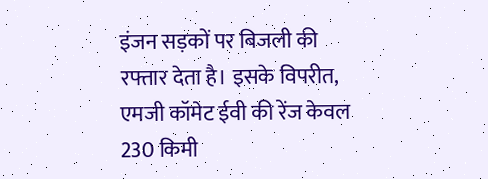इंजन सड़कों पर बिजली की रफ्तार देता है। इसके विपरीत, एमजी कॉमेट ईवी की रेंज केवल 230 किमी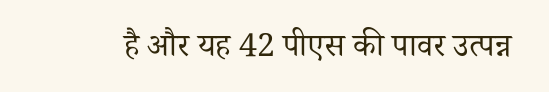है और यह 42 पीएस की पावर उत्पन्न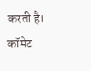करती है। कॉमेट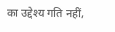का उद्देश्य गति नहीं,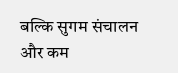बल्कि सुगम संचालन और कम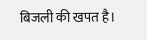बिजली की खपत है।